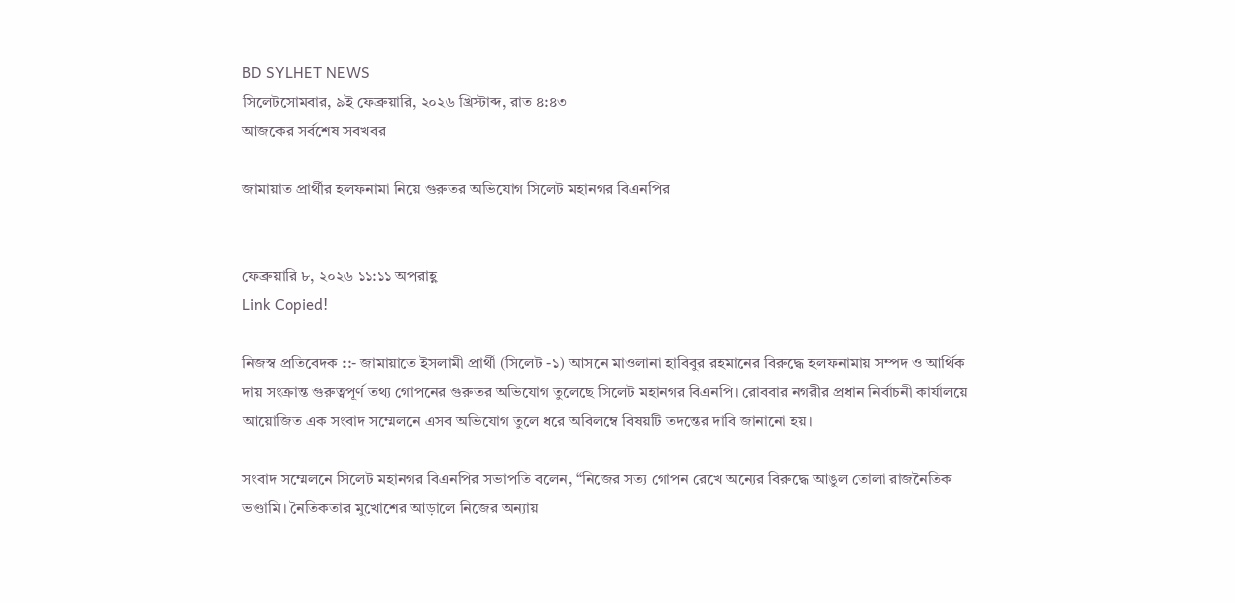BD SYLHET NEWS
সিলেটসোমবার, ৯ই ফেব্রুয়ারি, ২০২৬ খ্রিস্টাব্দ, রাত ৪:৪৩
আজকের সর্বশেষ সবখবর

জামায়াত প্রার্থীর হলফনামা নিয়ে গুরুতর অভিযোগ সিলেট মহানগর বিএনপির


ফেব্রুয়ারি ৮, ২০২৬ ১১:১১ অপরাহ্ণ
Link Copied!

নিজস্ব প্রতিবেদক ::- জামায়াতে ইসলামী প্রার্থী (সিলেট -১) আসনে মাওলানা হাবিবুর রহমানের বিরুদ্ধে হলফনামায় সম্পদ ও আর্থিক দায় সংক্রান্ত গুরুত্বপূর্ণ তথ্য গোপনের গুরুতর অভিযোগ তুলেছে সিলেট মহানগর বিএনপি। রোববার নগরীর প্রধান নির্বাচনী কার্যালয়ে আয়োজিত এক সংবাদ সম্মেলনে এসব অভিযোগ তুলে ধরে অবিলম্বে বিষয়টি তদন্তের দাবি জানানো হয়।

সংবাদ সম্মেলনে সিলেট মহানগর বিএনপির সভাপতি বলেন, “নিজের সত্য গোপন রেখে অন্যের বিরুদ্ধে আঙুল তোলা রাজনৈতিক ভণ্ডামি। নৈতিকতার মুখোশের আড়ালে নিজের অন্যায়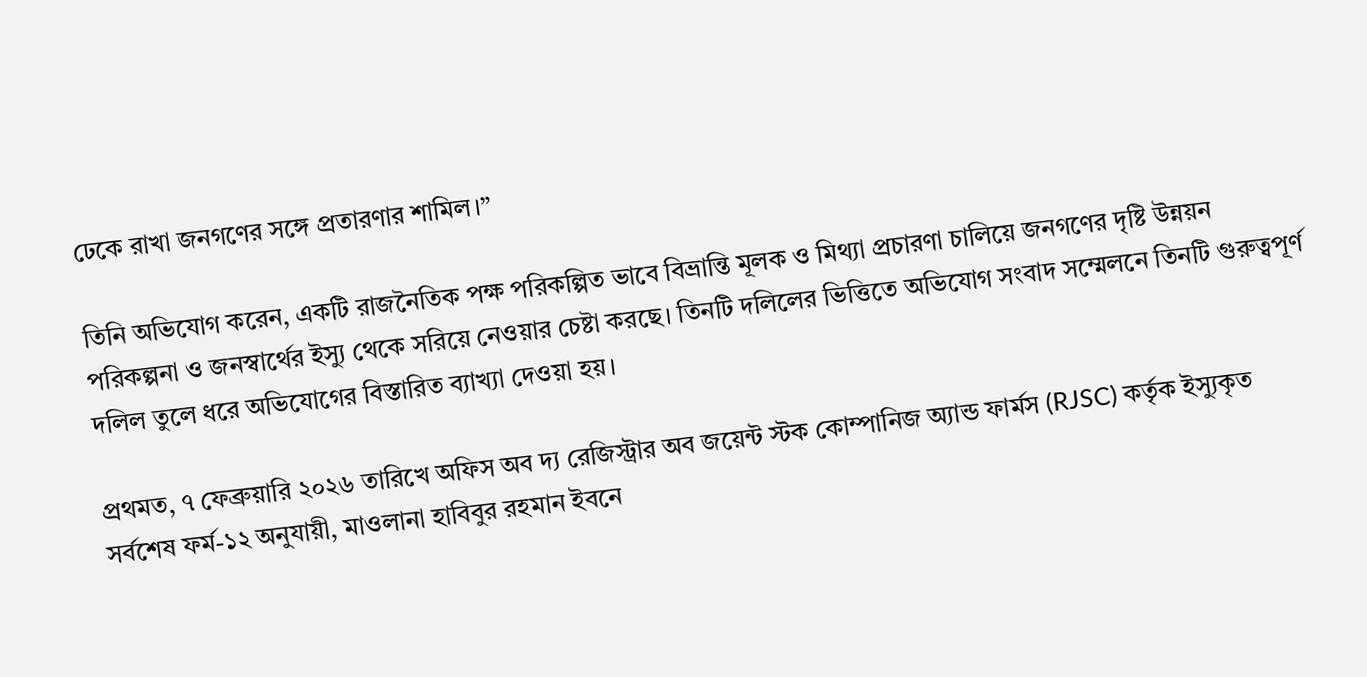ঢেকে রাখা জনগণের সঙ্গে প্রতারণার শামিল।”

তিনি অভিযোগ করেন, একটি রাজনৈতিক পক্ষ পরিকল্পিত ভাবে বিভ্রান্তি মূলক ও মিথ্যা প্রচারণা চালিয়ে জনগণের দৃষ্টি উন্নয়ন পরিকল্পনা ও জনস্বার্থের ইস্যু থেকে সরিয়ে নেওয়ার চেষ্টা করছে। তিনটি দলিলের ভিত্তিতে অভিযোগ সংবাদ সম্মেলনে তিনটি গুরুত্বপূর্ণ দলিল তুলে ধরে অভিযোগের বিস্তারিত ব্যাখ্যা দেওয়া হয়।

প্রথমত, ৭ ফেব্রুয়ারি ২০২৬ তারিখে অফিস অব দ্য রেজিস্ট্রার অব জয়েন্ট স্টক কোম্পানিজ অ্যান্ড ফার্মস (RJSC) কর্তৃক ইস্যুকৃত সর্বশেষ ফর্ম-১২ অনুযায়ী, মাওলানা হাবিবুর রহমান ইবনে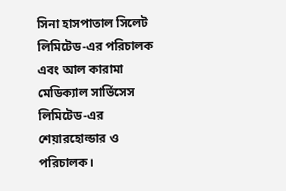সিনা হাসপাতাল সিলেট লিমিটেড-এর পরিচালক এবং আল কারামা মেডিক্যাল সার্ভিসেস লিমিটেড-এর শেয়ারহোল্ডার ও পরিচালক।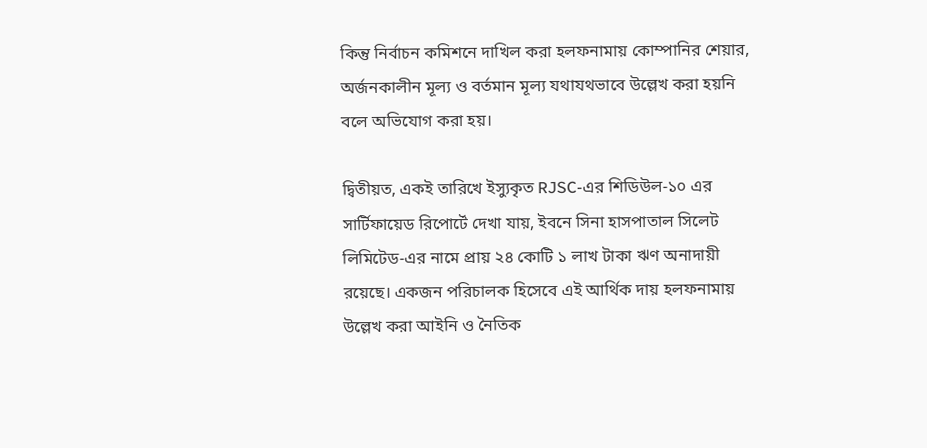কিন্তু নির্বাচন কমিশনে দাখিল করা হলফনামায় কোম্পানির শেয়ার, অর্জনকালীন মূল্য ও বর্তমান মূল্য যথাযথভাবে উল্লেখ করা হয়নি বলে অভিযোগ করা হয়।

দ্বিতীয়ত, একই তারিখে ইস্যুকৃত RJSC-এর শিডিউল-১০ এর সার্টিফায়েড রিপোর্টে দেখা যায়, ইবনে সিনা হাসপাতাল সিলেট লিমিটেড-এর নামে প্রায় ২৪ কোটি ১ লাখ টাকা ঋণ অনাদায়ী রয়েছে। একজন পরিচালক হিসেবে এই আর্থিক দায় হলফনামায় উল্লেখ করা আইনি ও নৈতিক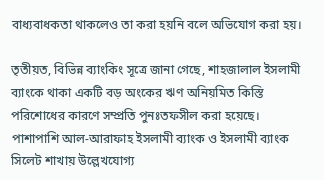বাধ্যবাধকতা থাকলেও তা করা হয়নি বলে অভিযোগ করা হয়।

তৃতীয়ত, বিভিন্ন ব্যাংকিং সূত্রে জানা গেছে, শাহজালাল ইসলামী ব্যাংকে থাকা একটি বড় অংকের ঋণ অনিয়মিত কিস্তি পরিশোধের কারণে সম্প্রতি পুনঃতফসীল করা হয়েছে। পাশাপাশি আল-আরাফাহ ইসলামী ব্যাংক ও ইসলামী ব্যাংক সিলেট শাখায় উল্লেখযোগ্য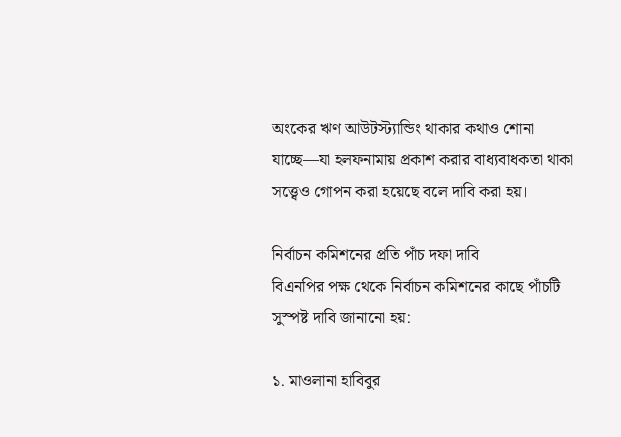অংকের ঋণ আউটস্ট্যান্ডিং থাকার কথাও শোনা যাচ্ছে—যা হলফনামায় প্রকাশ করার বাধ্যবাধকতা থাকা সত্ত্বেও গোপন করা হয়েছে বলে দাবি করা হয়।

নির্বাচন কমিশনের প্রতি পাঁচ দফা দাবি
বিএনপির পক্ষ থেকে নির্বাচন কমিশনের কাছে পাঁচটি সুস্পষ্ট দাবি জানানো হয়:

১. মাওলানা হাবিবুর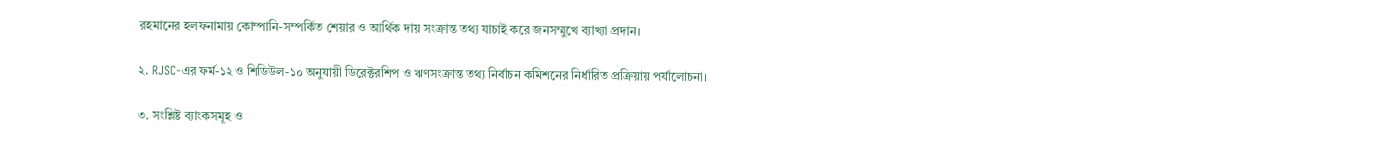রহমানের হলফনামায় কোম্পানি-সম্পর্কিত শেয়ার ও আর্থিক দায় সংক্রান্ত তথ্য যাচাই করে জনসম্মুখে ব্যাখ্যা প্রদান।

২. RJSC-এর ফর্ম-১২ ও শিডিউল-১০ অনুযায়ী ডিরেক্টরশিপ ও ঋণসংক্রান্ত তথ্য নির্বাচন কমিশনের নির্ধারিত প্রক্রিয়ায় পর্যালোচনা।

৩. সংশ্লিষ্ট ব্যাংকসমূহ ও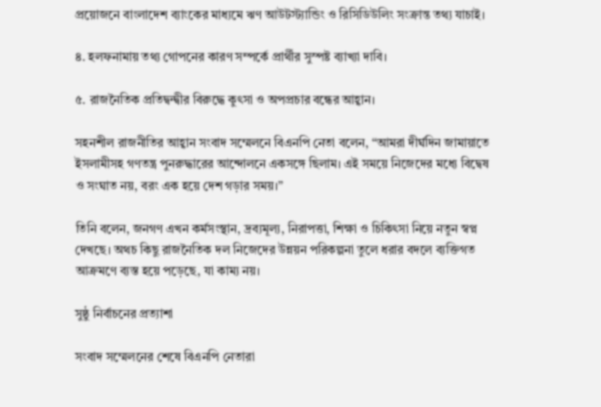প্রয়োজনে বাংলাদেশ ব্যাংকের মাধ্যমে ঋণ আউটস্ট্যান্ডিং ও রিসিডিউলিং সংক্রান্ত তথ্য যাচাই।

৪. হলফনামায় তথ্য গোপনের কারণ সম্পর্কে প্রার্থীর সুস্পষ্ট ব্যাখ্যা দাবি।

৫. রাজনৈতিক প্রতিদ্বন্দ্বীর বিরুদ্ধে কুৎসা ও অপপ্রচার বন্ধের আহ্বান।

সহনশীল রাজনীতির আহ্বান সংবাদ সম্মেলনে বিএনপি নেতা বলেন, “আমরা দীর্ঘদিন জামায়াতে ইসলামীসহ গণতন্ত্র পুনরুদ্ধারের আন্দোলনে একসঙ্গে ছিলাম। এই সময়ে নিজেদের মধ্যে বিদ্বেষ ও সংঘাত নয়, বরং এক হয়ে দেশ গড়ার সময়।”

তিনি বলেন, জনগণ এখন কর্মসংস্থান, দ্রব্যমূল্য, নিরাপত্তা, শিক্ষা ও চিকিৎসা নিয়ে নতুন স্বপ্ন দেখছে। অথচ কিছু রাজনৈতিক দল নিজেদের উন্নয়ন পরিকল্পনা তুলে ধরার বদলে ব্যক্তিগত আক্রমণে ব্যস্ত হয়ে পড়েছে, যা কাম্য নয়।

সুষ্ঠু নির্বাচনের প্রত্যাশা

সংবাদ সম্মেলনের শেষে বিএনপি নেতারা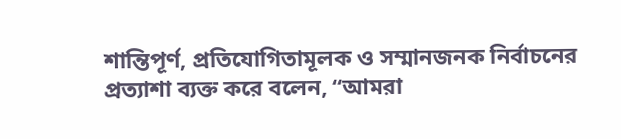শান্তিপূর্ণ, প্রতিযোগিতামূলক ও সম্মানজনক নির্বাচনের প্রত্যাশা ব্যক্ত করে বলেন, “আমরা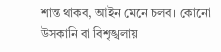শান্ত থাকব, আইন মেনে চলব। কোনো উসকানি বা বিশৃঙ্খলায়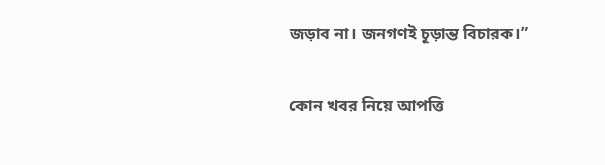জড়াব না। জনগণই চূড়ান্ত বিচারক।”

কোন খবর নিয়ে আপত্তি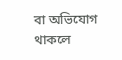বা অভিযোগ থাকলে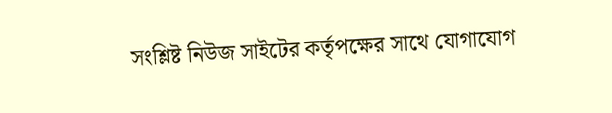সংশ্লিষ্ট নিউজ সাইটের কর্তৃপক্ষের সাথে যোগাযোগ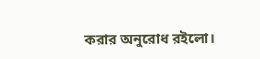করার অনুরোধ রইলো।